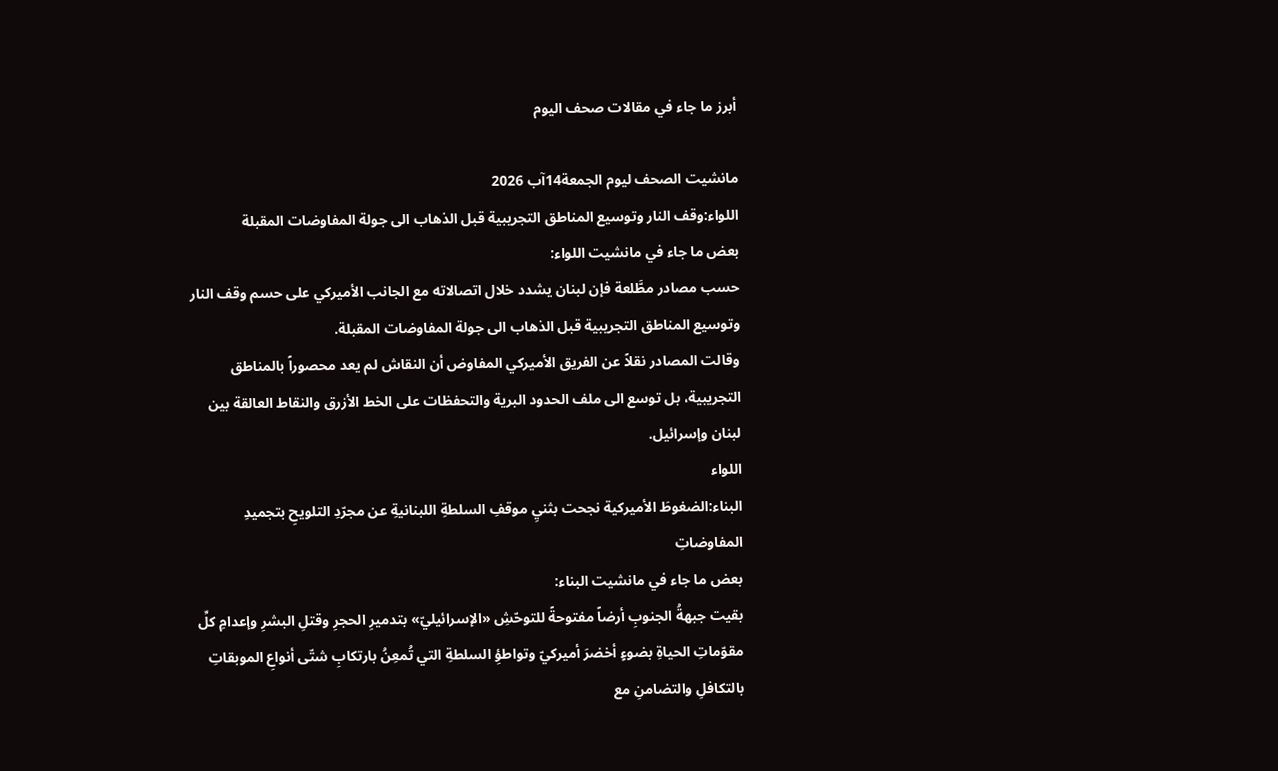أبرز ما جاء في مقالات صحف اليوم

مانشيت الصحف ليوم الجمعة14آب 2026
اللواء:وقف النار وتوسيع المناطق التجريبية قبل الذهاب الى جولة المفاوضات المقبلة
بعض ما جاء في مانشيت اللواء:
حسب مصادر مطَّلعة فإن لبنان يشدد خلال اتصالاته مع الجانب الأميركي على حسم وقف النار وتوسيع المناطق التجريبية قبل الذهاب الى جولة المفاوضات المقبلة.
وقالت المصادر نقلاً عن الفريق الأميركي المفاوض أن النقاش لم يعد محصوراً بالمناطق التجريبية، بل توسع الى ملف الحدود البرية والتحفظات على الخط الأزرق والنقاط العالقة بين لبنان وإسرائيل.
اللواء
البناء:الضغوطَ الأميركية نجحت بثنيِ موقفِ السلطةِ اللبنانيةِ عن مجرّدِ التلويحِ بتجميدِ المفاوضاتِ
بعض ما جاء في مانشيت البناء:
بقيت جبهةُ الجنوبِ أرضاً مفتوحةً للتوحّشِ «الإسرائيليّ» بتدميرِ الحجرِ وقتلِ البشرِ وإعدامِ كلِّ مقوّماتِ الحياةِ بضوءٍ أخضرَ أميركيّ وتواطؤِ السلطةِ التي تُمعِنُ بارتكابِ شتّى أنواعِ الموبقاتِ بالتكافلِ والتضامنِ مع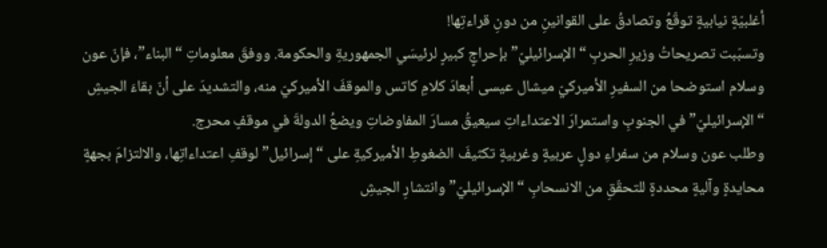أغلبيّةٍ نيابيةٍ توقّعُ وتصادقُ على القوانينِ من دونِ قراءتِها!
وتسبّبت تصريحاتُ وزيرِ الحربِ “الإسرائيليّ” بإحراجٍ كبيرٍ لرئيسَي الجمهوريةِ والحكومة. ووفقَ معلوماتِ “البناء”، فإنّ عون وسلام استوضحا من السفيرِ الأميركيّ ميشال عيسى أبعادَ كلامِ كاتس والموقفَ الأميركيّ منه، والتشديدَ على أنّ بقاءَ الجيشِ “الإسرائيليّ” في الجنوبِ واستمرارَ الاعتداءاتِ سيعيقُ مسارَ المفاوضاتِ ويضعُ الدولةَ في موقفٍ محرج.
وطلب عون وسلام من سفراءِ دولٍ عربيةٍ وغربيةٍ تكثيفَ الضغوطِ الأميركيةِ على “إسرائيل” لوقفِ اعتداءاتِها، والالتزامَ بجهةٍ محايدةٍ وآليةٍ محددةٍ للتحقّقِ من الانسحابِ “الإسرائيليّ” وانتشارِ الجيشِ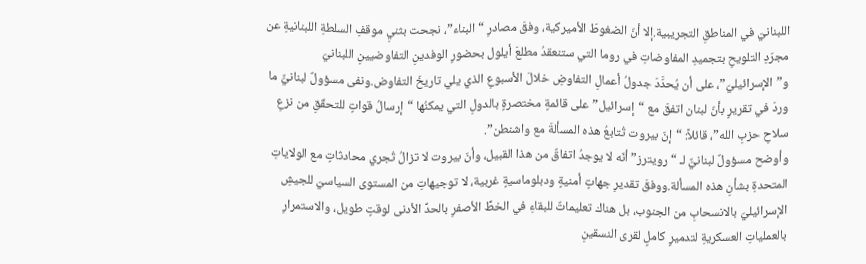اللبنانيّ في المناطقِ التجريبية.إلا أنّ الضغوطَ الأميركية، وفقَ مصادرِ “البناء”، نجحت بثنيِ موقفِ السلطةِ اللبنانيةِ عن مجرّدِ التلويحِ بتجميدِ المفاوضاتِ في روما التي ستنعقدُ مطلعَ أيلول بحضورِ الوفدينِ التفاوضيينِ اللبنانيّ و”الإسرائيليّ”، على أن يُحدَّدَ جدولُ أعمالِ التفاوضِ خلالَ الأسبوعِ الذي يلي تاريخَ التفاوض.ونفى مسؤولٌ لبنانيٌّ ما وردَ في تقريرٍ بأنّ لبنان اتفقَ مع “إسرائيل” على قائمةٍ مختصرةٍ بالدولِ التي يمكنُها “إرسالُ قواتٍ للتحقّقِ من نزعِ سلاحِ حزبِ الله”، قائلاً: “إنّ بيروت تُتابعُ هذه المسألةَ مع واشنطن”.
وأوضح مسؤولٌ لبنانيٌّ لـ “رويترز” أنّه لا يوجدُ اتفاقٌ من هذا القبيل، وأنّ بيروت لا تزالُ تُجري محادثاتٍ مع الولاياتِ المتحدةِ بشأنِ هذه المسألة.ووفقَ تقديرِ جهاتٍ أمنيةٍ ودبلوماسيةٍ غربية، لا توجيهاتِ من المستوى السياسيّ للجيشِ الإسرائيليّ بالانسحابِ من الجنوب، بل هناك تعليماتٌ للبقاءِ في الخطِّ الأصفرِ بالحدِّ الأدنى لوقتٍ طويل، والاستمرارِ بالعملياتِ العسكريةِ لتدميرٍ كاملٍ لقرى النسقينِ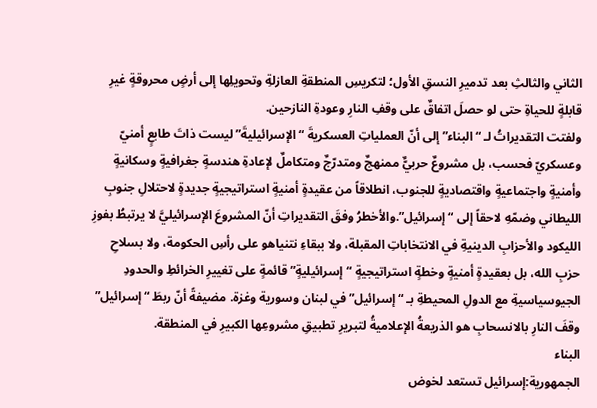الثاني والثالثِ بعد تدميرِ النسقِ الأول؛ لتكريسِ المنطقةِ العازلةِ وتحويلِها إلى أرضٍ محروقةٍ غيرِ قابلةٍ للحياةِ حتى لو حصلَ اتفاقٌ على وقفِ النارِ وعودةِ النازحين.
ولفتت التقديراتُ لـ “البناء” إلى أنّ العملياتِ العسكريةَ “الإسرائيليةَ” ليست ذاتَ طابعٍ أمنيّ وعسكريّ فحسب، بل مشروعٌ حربيٌّ ممنهجٌ ومتدرّجٌ ومتكاملٌ لإعادةِ هندسةٍ جغرافيةٍ وسكانيةٍ وأمنيةٍ واجتماعيةٍ واقتصاديةٍ للجنوب، انطلاقاً من عقيدةٍ أمنيةٍ استراتيجيةٍ جديدةٍ لاحتلالِ جنوبِ الليطاني وضمّهِ لاحقاً إلى “إسرائيل”.والأخطرُ وفقَ التقديراتِ أنّ المشروعَ الإسرائيليَّ لا يرتبطُ بفوزِ الليكود والأحزابِ الدينيةِ في الانتخاباتِ المقبلة، ولا ببقاءِ نتنياهو على رأسِ الحكومة، ولا بسلاحِ حزبِ الله، بل بعقيدةٍ أمنيةٍ وخطةٍ استراتيجيةٍ “إسرائيليةٍ” قائمةٍ على تغييرِ الخرائطِ والحدودِ الجيوسياسيةِ مع الدولِ المحيطةِ بـ “إسرائيل” في لبنان وسورية وغزة. مضيفةً أنّ ربطَ “إسرائيل” وقفَ النارِ بالانسحابِ هو الذريعةُ الإعلاميةُ لتبريرِ تطبيقِ مشروعِها الكبيرِ في المنطقة.
البناء
الجمهورية:إسرائيل تستعد لخوض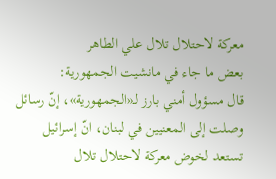معركة لاحتلال تلال علي الطاهر
بعض ما جاء في مانشيت الجمهورية:
قال مسؤول أمني بارز لـ«الجمهورية»، إنّ رسائل وصلت إلى المعنيين في لبنان، انّ إسرائيل تستعد لخوض معركة لاحتلال تلال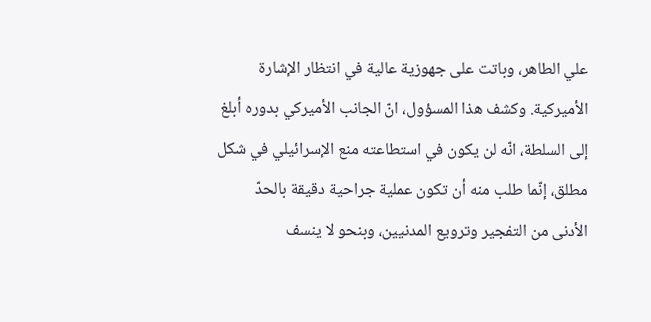علي الطاهر، وباتت على جهوزية عالية في انتظار الإشارة الأميركية. وكشف هذا المسؤول، انّ الجانب الأميركي بدوره أبلغ إلى السلطة، انّه لن يكون في استطاعته منع الإسرائيلي في شكل مطلق، إنّما طلب منه أن تكون عملية جراحية دقيقة بالحدّ الأدنى من التفجير وترويع المدنيين، وبنحو لا ينسف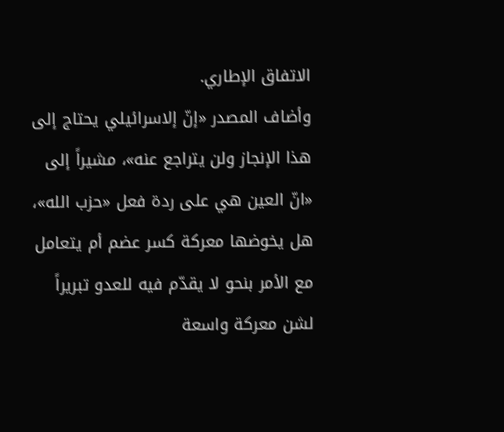الاتفاق الإطاري.
وأضاف المصدر «إنّ إلاسرائيلي يحتاج إلى هذا الإنجاز ولن يتراجع عنه»، مشيراً إلى «انّ العين هي على ردة فعل «حزب الله»، هل يخوضها معركة كسر عضم أم يتعامل مع الأمر بنحو لا يقدّم فيه للعدو تبريراً لشن معركة واسعة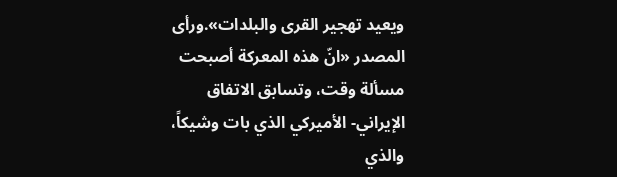ويعيد تهجير القرى والبلدات».ورأى المصدر «انّ هذه المعركة أصبحت مسألة وقت، وتسابق الاتفاق الإيراني- الأميركي الذي بات وشيكاً، والذي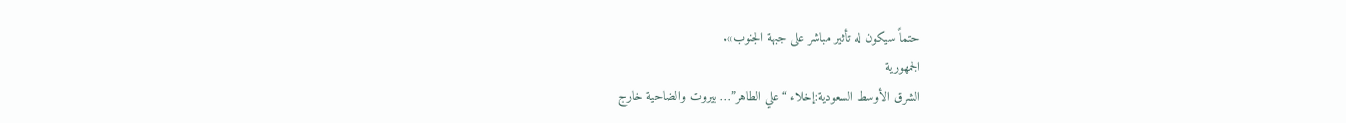حتماً سيكون له تأثير مباشر على جبهة الجنوب».
الجمهورية
الشرق الأوسط السعودية:إخلاء “علي الطاهر”… بيروت والضاحية خارج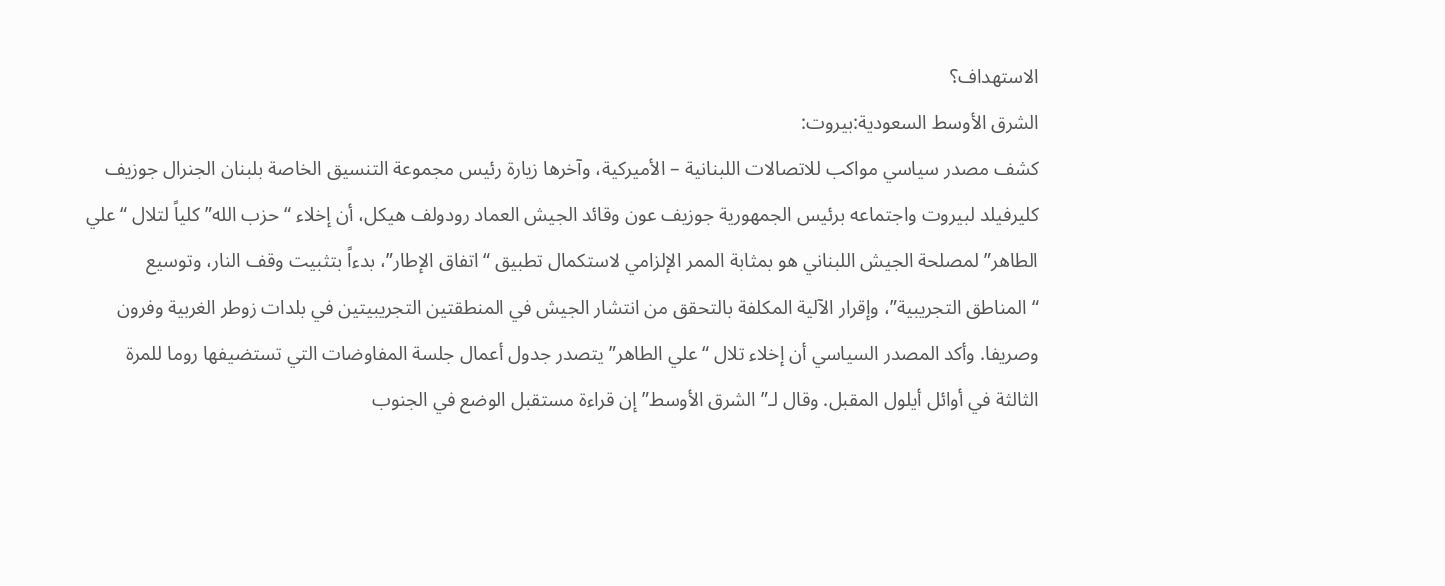الاستهداف؟
الشرق الأوسط السعودية:بيروت:
كشف مصدر سياسي مواكب للاتصالات اللبنانية – الأميركية، وآخرها زيارة رئيس مجموعة التنسيق الخاصة بلبنان الجنرال جوزيف كليرفيلد لبيروت واجتماعه برئيس الجمهورية جوزيف عون وقائد الجيش العماد رودولف هيكل، أن إخلاء “حزب الله” كلياً لتلال “علي الطاهر” لمصلحة الجيش اللبناني هو بمثابة الممر الإلزامي لاستكمال تطبيق “اتفاق الإطار”، بدءاً بتثبيت وقف النار، وتوسيع “المناطق التجريبية”، وإقرار الآلية المكلفة بالتحقق من انتشار الجيش في المنطقتين التجريبيتين في بلدات زوطر الغربية وفرون وصريفا. وأكد المصدر السياسي أن إخلاء تلال “علي الطاهر” يتصدر جدول أعمال جلسة المفاوضات التي تستضيفها روما للمرة الثالثة في أوائل أيلول المقبل. وقال لـ”الشرق الأوسط” إن قراءة مستقبل الوضع في الجنوب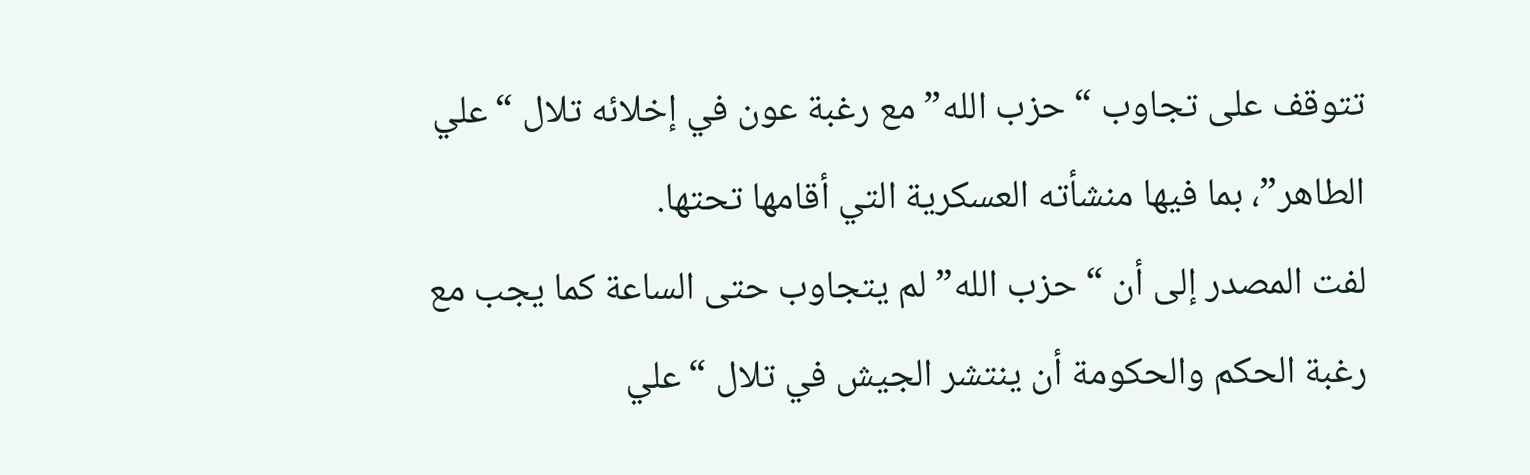تتوقف على تجاوب “حزب الله” مع رغبة عون في إخلائه تلال “علي الطاهر”، بما فيها منشأته العسكرية التي أقامها تحتها.
لفت المصدر إلى أن “حزب الله” لم يتجاوب حتى الساعة كما يجب مع رغبة الحكم والحكومة أن ينتشر الجيش في تلال “علي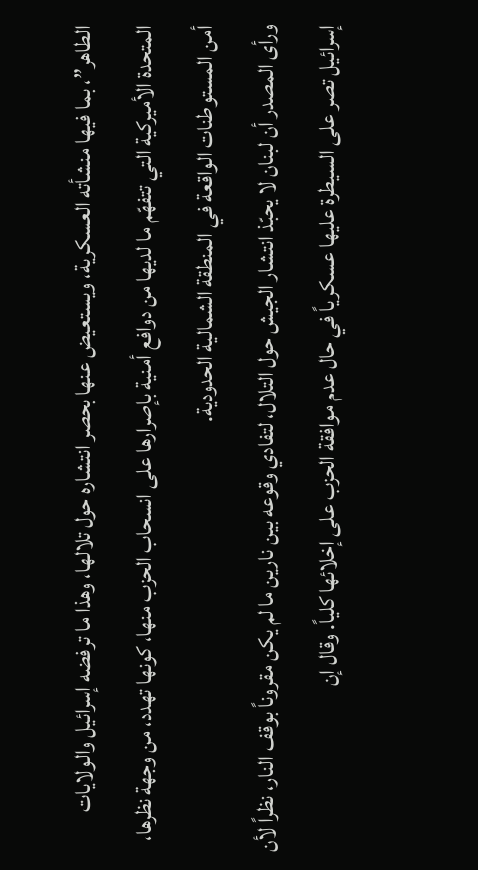الطاهر”، بما فيها منشأته العسكرية، ويستعيض عنها بحصر انتشاره حول تلالها، وهذا ما ترفضه إسرائيل والولايات المتحدة الأميركية التي تتفهّم ما لديها من دوافع أمنية بإصرارها على انسحاب الحزب منها، كونها تهدد، من وجهة نظرها، أمن المستوطنات الواقعة في المنطقة الشمالية الحدودية.
ورأى المصدر أن لبنان لا يحبّذ انتشار الجيش حول التلال، لتفادي وقوعه بين نارين ما لم يكن مقروناً بوقف النار، نظراً لأن إسرائيل تصر على السيطرة عليها عسكرياً في حال عدم موافقة الحزب على إخلائها كلياً. وقال إن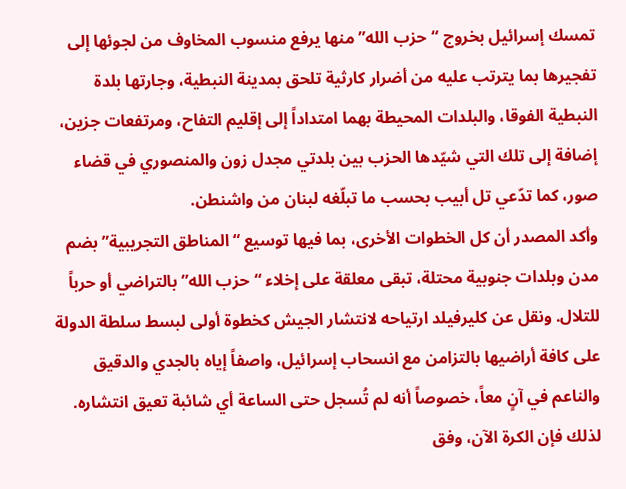تمسك إسرائيل بخروج “حزب الله” منها يرفع منسوب المخاوف من لجوئها إلى تفجيرها بما يترتب عليه من أضرار كارثية تلحق بمدينة النبطية، وجارتها بلدة النبطية الفوقا، والبلدات المحيطة بهما امتداداً إلى إقليم التفاح، ومرتفعات جزين، إضافة إلى تلك التي شيّدها الحزب بين بلدتي مجدل زون والمنصوري في قضاء صور، كما تدّعي تل أبيب بحسب ما تبلّغه لبنان من واشنطن.
وأكد المصدر أن كل الخطوات الأخرى، بما فيها توسيع “المناطق التجريبية” بضم مدن وبلدات جنوبية محتلة، تبقى معلقة على إخلاء “حزب الله” بالتراضي أو حرباً للتلال. ونقل عن كليرفيلد ارتياحه لانتشار الجيش كخطوة أولى لبسط سلطة الدولة على كافة أراضيها بالتزامن مع انسحاب إسرائيل، واصفاً إياه بالجدي والدقيق والناعم في آنٍ معاً، خصوصاً أنه لم تُسجل حتى الساعة أي شائبة تعيق انتشاره.
لذلك فإن الكرة الآن، وفق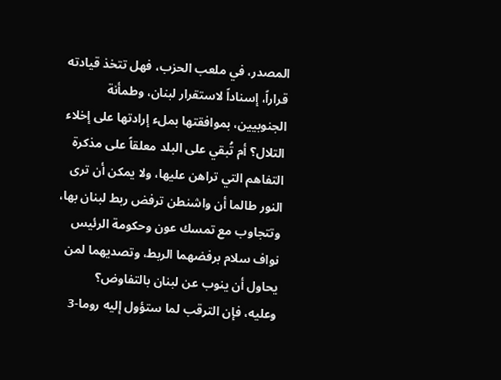المصدر، في ملعب الحزب، فهل تتخذ قيادته قراراً، إسناداً لاستقرار لبنان، وطمأنة الجنوبيين، بموافقتها بملء إرادتها على إخلاء التلال؟ أم تُبقي على البلد معلقاً على مذكرة التفاهم التي تراهن عليها، ولا يمكن أن ترى النور طالما أن واشنطن ترفض ربط لبنان بها، وتتجاوب مع تمسك عون وحكومة الرئيس نواف سلام برفضهما الربط، وتصديهما لمن يحاول أن ينوب عن لبنان بالتفاوض؟
وعليه، فإن الترقب لما ستؤول إليه روما-3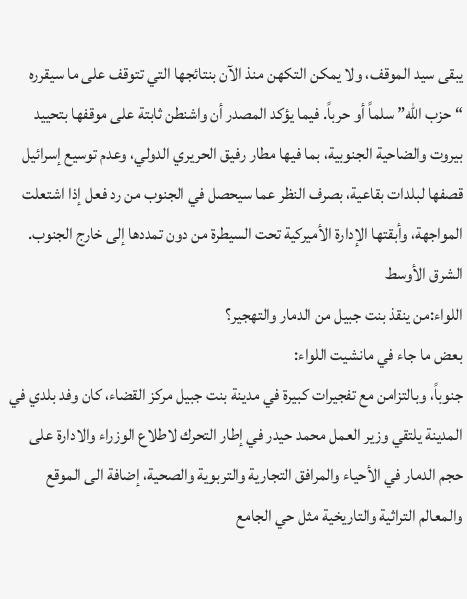يبقى سيد الموقف، ولا يمكن التكهن منذ الآن بنتائجها التي تتوقف على ما سيقرره “حزب الله” سلماً أو حرباً. فيما يؤكد المصدر أن واشنطن ثابتة على موقفها بتحييد بيروت والضاحية الجنوبية، بما فيها مطار رفيق الحريري الدولي، وعدم توسيع إسرائيل قصفها لبلدات بقاعية، بصرف النظر عما سيحصل في الجنوب من رد فعل إذا اشتعلت المواجهة، وأبقتها الإدارة الأميركية تحت السيطرة من دون تمددها إلى خارج الجنوب.
الشرق الأوسط
اللواء:من ينقذ بنت جبيل من الدمار والتهجير؟
بعض ما جاء في مانشيت اللواء:
جنوباً، وبالتزامن مع تفجيرات كبيرة في مدينة بنت جبيل مركز القضاء، كان وفد بلدي في المدينة يلتقي وزير العمل محمد حيدر في إطار التحرك لاطلاع الوزراء والادارة على حجم الدمار في الأحياء والمرافق التجارية والتربوية والصحية، إضافة الى الموقع والمعالم التراثية والتاريخية مثل حي الجامع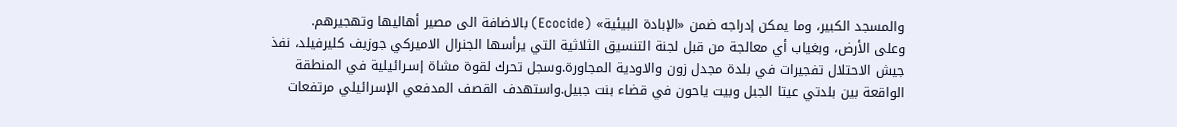والمسجد الكبير، وما يمكن إدراجه ضمن «الإبادة البيئية» (Ecocide) بالاضافة الى مصير أهاليها وتهجيرهم.
وعلى الأرض، وبغياب أي معالجة من قبل لجنة التنسيق الثلاثية التي يرأسها الجنرال الاميركي جوزيف كليرفيلد، نفذ جيش الاحتلال تفجيرات في بلدة مجدل زون والاودية المجاورة.وسجل تحرك لقوة مشاة إسـرائيلية في المنطقة الواقعة بين بلدتي عيتا الجبل وبيت ياحون في قضاء بنت جبيل.واستهدف القصف المدفعي الإسرائيلي مرتفعات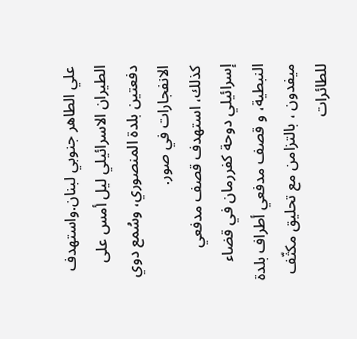علي الطاهر جنوبي لبنان.واستهدف الطيران الاسرائيلي ليل أمس على دفعتين بلدة المنصوري، وسُمع دوي الانفجارات في صور.
كذلك، استهدف قصف مدفعي إسرائيلي دوحة كفررمان في قضاء النبطية، و قصف مدفعي أطراف بلدة ميفدون ، بالتزامن مع تحليق مكثّف للطائرات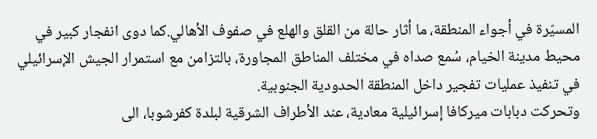المسيّرة في أجواء المنطقة، ما أثار حالة من القلق والهلع في صفوف الأهالي.كما دوى انفجار كبير في محيط مدينة الخيام، سُمع صداه في مختلف المناطق المجاورة، بالتزامن مع استمرار الجيش الإسرائيلي في تنفيذ عمليات تفجير داخل المنطقة الحدودية الجنوبية.
وتحركت دبابات ميركافا إسرائيلية معادية، عند الأطراف الشرقية لبلدة كفرشوبا، الى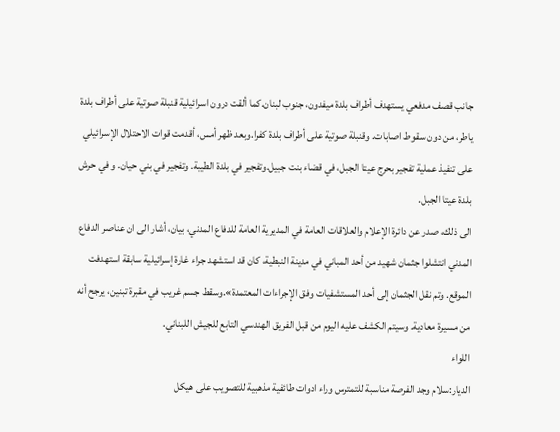جانب قصف مدفعي يستهدف أطراف بلدة ميفدون، جنوب لبنان.كما ألقت درون اسرائيلية قنبلة صوتية على أطراف بلدة ياطر، من دون سقوط اصابات. وقنبلة صوتية على أطراف بلدة كفرا.وبعد ظهر أمس، أقدمت قوات الاحتلال الإسرائيلي على تنفيذ عملية تفجير بحرج عيتا الجبل، في قضاء بنت جبيل.وتفجير في بلدة الطيبة. وتفجير في بني حيان. و في حرش بلدة عيتا الجبل.
الى ذلك، صدر عن دائرة الإعلام والعلاقات العامة في المديرية العامة للدفاع المدني، بيان، أشار الى ان عناصر الدفاع المدني انتشلوا جثمان شهيد من أحد المباني في مدينة النبطية، كان قد استشهد جراء غارة إسرائيلية سابقة استهدفت الموقع. وتم نقل الجثمان إلى أحد المستشفيات وفق الإجراءات المعتمدة».وسقط جسم غريب في مقبرة تبنين، يرجح أنه من مسيرة معادية. وسيتم الكشف عليه اليوم من قبل الفريق الهندسي التابع للجيش اللبناني.
اللواء
الديار:سلام وجد الفرصة مناسبة للتمترس وراء ادوات طائفية مذهبية للتصويب على هيكل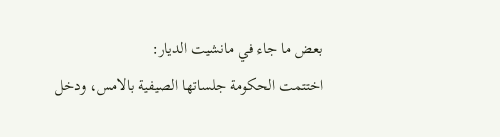بعض ما جاء في مانشيت الديار:
اختتمت الحكومة جلساتها الصيفية بالامس، ودخل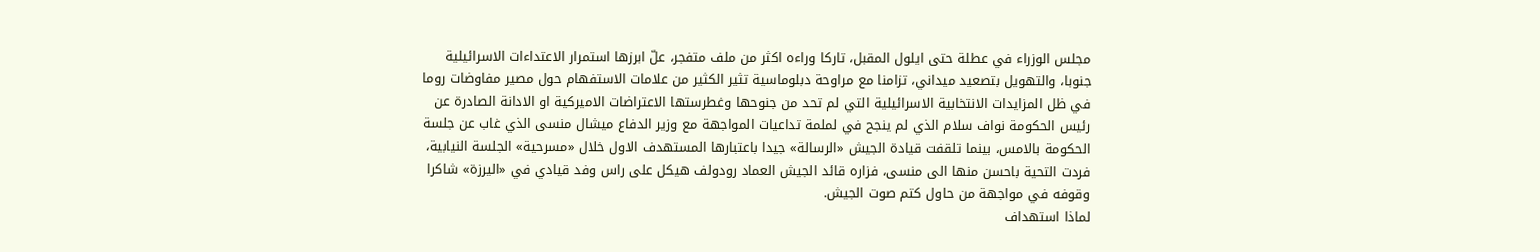مجلس الوزراء في عطلة حتى ايلول المقبل، تاركا وراءه اكثر من ملف متفجر، علّ ابرزها استمرار الاعتداءات الاسرائيلية جنوبا، والتهويل بتصعيد ميداني، تزامنا مع مراوحة دبلوماسية تثير الكثير من علامات الاستفهام حول مصير مفاوضات روما في ظل المزايدات الانتخابية الاسرائيلية التي لم تحد من جنوحها وغطرستها الاعتراضات الاميركية او الادانة الصادرة عن رئيس الحكومة نواف سلام الذي لم ينجح في لملمة تداعيات المواجهة مع وزير الدفاع ميشال منسى الذي غاب عن جلسة الحكومة بالامس، بينما تلقفت قيادة الجيش «الرسالة» جيدا باعتبارها المستهدف الاول خلال «مسرحية» الجلسة النيابية، فردت التحية باحسن منها الى منسى، فزاره قائد الجيش العماد رودولف هيكل على راس وفد قيادي في «اليرزة» شاكرا وقوفه في مواجهة من حاول كتم صوت الجيش.
لماذا استهداف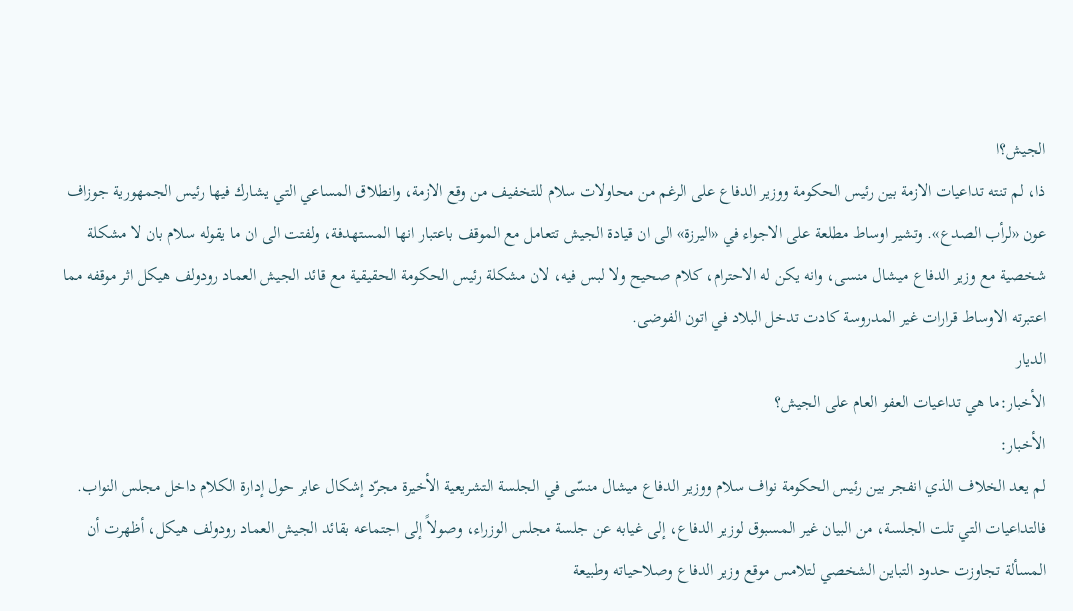الجيش؟ا
ذا، لم تنته تداعيات الازمة بين رئيس الحكومة ووزير الدفاع على الرغم من محاولات سلام للتخفيف من وقع الازمة، وانطلاق المساعي التي يشارك فيها رئيس الجمهورية جوزاف عون «لرأب الصدع». وتشير اوساط مطلعة على الاجواء في «اليرزة» الى ان قيادة الجيش تتعامل مع الموقف باعتبار انها المستهدفة، ولفتت الى ان ما يقوله سلام بان لا مشكلة شخصية مع وزير الدفاع ميشال منسى، وانه يكن له الاحترام، كلام صحيح ولا لبس فيه، لان مشكلة رئيس الحكومة الحقيقية مع قائد الجيش العماد رودولف هيكل اثر موقفه مما اعتبرته الاوساط قرارات غير المدروسة كادت تدخل البلاد في اتون الفوضى.
الديار
الأخبار:ما هي تداعيات العفو العام على الجيش؟
الأخبار:
لم يعد الخلاف الذي انفجر بين رئيس الحكومة نواف سلام ووزير الدفاع ميشال منسّى في الجلسة التشريعية الأخيرة مجرّد إشكال عابر حول إدارة الكلام داخل مجلس النواب.
فالتداعيات التي تلت الجلسة، من البيان غير المسبوق لوزير الدفاع، إلى غيابه عن جلسة مجلس الوزراء، وصولاً إلى اجتماعه بقائد الجيش العماد رودولف هيكل، أظهرت أن المسألة تجاوزت حدود التباين الشخصي لتلامس موقع وزير الدفاع وصلاحياته وطبيعة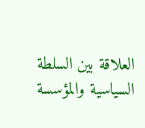العلاقة بين السلطة السياسية والمؤسسة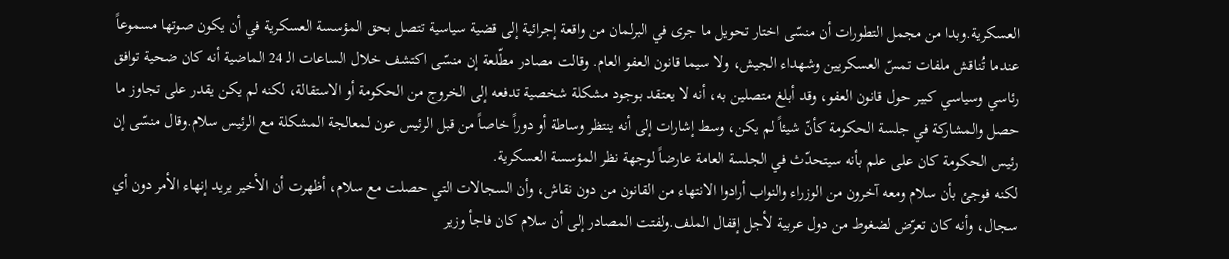العسكرية.وبدا من مجمل التطورات أن منسّى اختار تحويل ما جرى في البرلمان من واقعة إجرائية إلى قضية سياسية تتصل بحق المؤسسة العسكرية في أن يكون صوتها مسموعاً عندما تُناقش ملفات تمسّ العسكريين وشهداء الجيش، ولا سيما قانون العفو العام. وقالت مصادر مطّلعة إن منسّى اكتشف خلال الساعات الـ 24 الماضية أنه كان ضحية توافق رئاسي وسياسي كبير حول قانون العفو، وقد أبلغ متصلين به، أنه لا يعتقد بوجود مشكلة شخصية تدفعه إلى الخروج من الحكومة أو الاستقالة، لكنه لم يكن يقدر على تجاوز ما حصل والمشاركة في جلسة الحكومة كأنّ شيئاً لم يكن، وسط إشارات إلى أنه ينتظر وساطة أو دوراً خاصاً من قبل الرئيس عون لمعالجة المشكلة مع الرئيس سلام.وقال منسّى إن رئيس الحكومة كان على علم بأنه سيتحدّث في الجلسة العامة عارضاً لوجهة نظر المؤسسة العسكرية.
لكنه فوجئ بأن سلام ومعه آخرون من الوزراء والنواب أرادوا الانتهاء من القانون من دون نقاش، وأن السجالات التي حصلت مع سلام، أظهرت أن الأخير يريد إنهاء الأمر دون أي سجال، وأنه كان تعرّض لضغوط من دول عربية لأجل إقفال الملف.ولفتت المصادر إلى أن سلام كان فاجأ وزير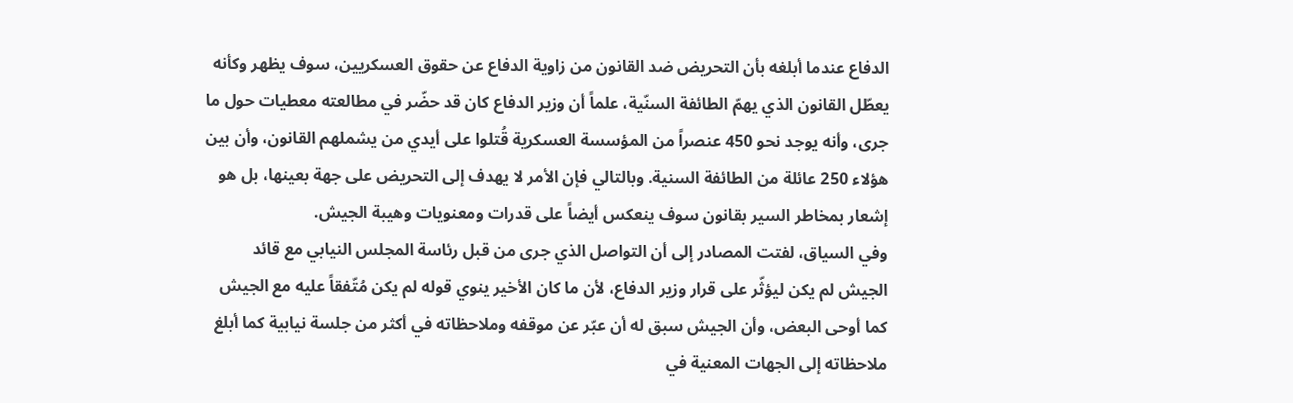الدفاع عندما أبلغه بأن التحريض ضد القانون من زاوية الدفاع عن حقوق العسكريين، سوف يظهر وكأنه يعطّل القانون الذي يهمّ الطائفة السنّية، علماً أن وزير الدفاع كان قد حضّر في مطالعته معطيات حول ما جرى، وأنه يوجد نحو 450 عنصراً من المؤسسة العسكرية قُتلوا على أيدي من يشملهم القانون، وأن بين هؤلاء 250 عائلة من الطائفة السنية. وبالتالي فإن الأمر لا يهدف إلى التحريض على جهة بعينها، بل هو إشعار بمخاطر السير بقانون سوف ينعكس أيضاً على قدرات ومعنويات وهيبة الجيش.
وفي السياق، لفتت المصادر إلى أن التواصل الذي جرى من قبل رئاسة المجلس النيابي مع قائد الجيش لم يكن ليؤثّر على قرار وزير الدفاع، لأن ما كان الأخير ينوي قوله لم يكن مُتّفقاً عليه مع الجيش كما أوحى البعض، وأن الجيش سبق له أن عبّر عن موقفه وملاحظاته في أكثر من جلسة نيابية كما أبلغ ملاحظاته إلى الجهات المعنية في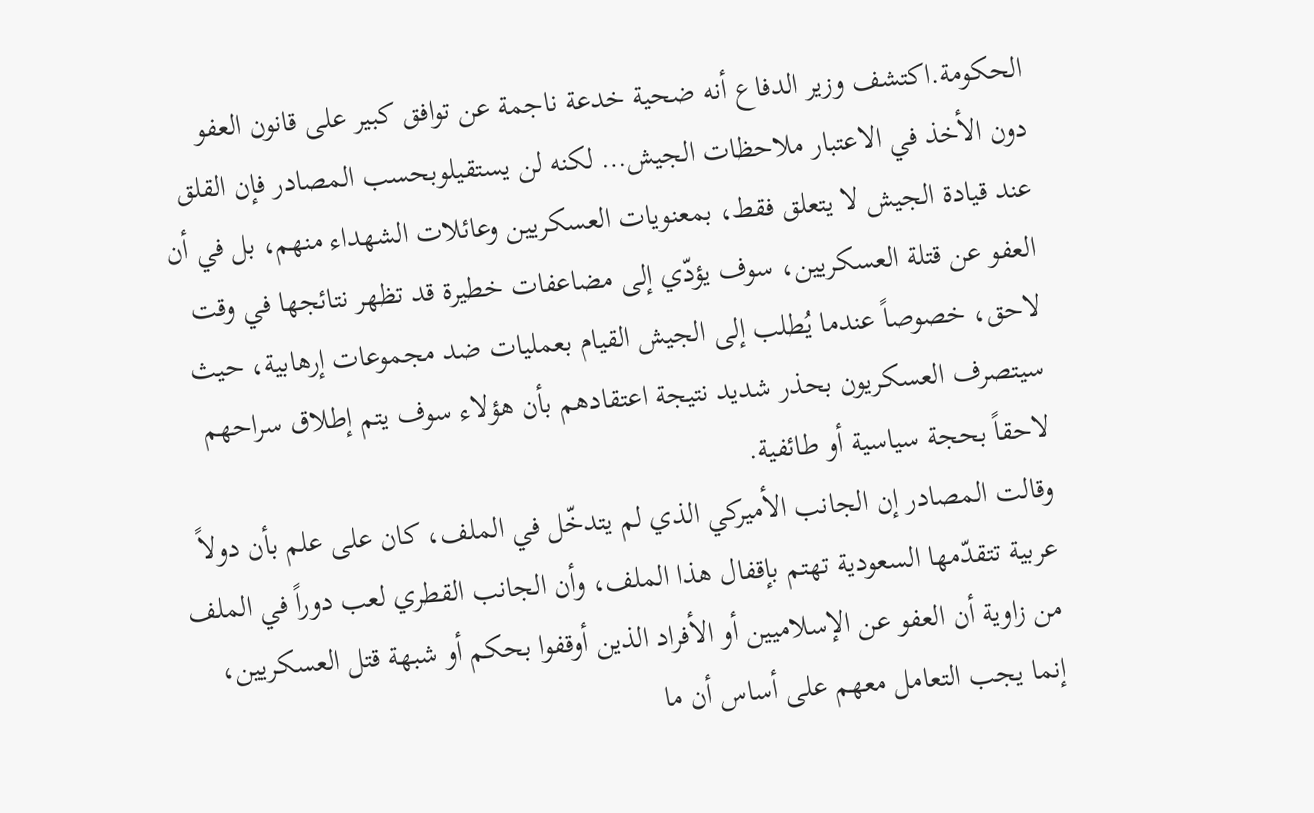الحكومة.اكتشف وزير الدفاع أنه ضحية خدعة ناجمة عن توافق كبير على قانون العفو دون الأخذ في الاعتبار ملاحظات الجيش… لكنه لن يستقيلوبحسب المصادر فإن القلق عند قيادة الجيش لا يتعلق فقط، بمعنويات العسكريين وعائلات الشهداء منهم، بل في أن العفو عن قتلة العسكريين، سوف يؤدّي إلى مضاعفات خطيرة قد تظهر نتائجها في وقت لاحق، خصوصاً عندما يُطلب إلى الجيش القيام بعمليات ضد مجموعات إرهابية، حيث سيتصرف العسكريون بحذر شديد نتيجة اعتقادهم بأن هؤلاء سوف يتم إطلاق سراحهم لاحقاً بحجة سياسية أو طائفية.
وقالت المصادر إن الجانب الأميركي الذي لم يتدخّل في الملف، كان على علم بأن دولاً عربية تتقدّمها السعودية تهتم بإقفال هذا الملف، وأن الجانب القطري لعب دوراً في الملف من زاوية أن العفو عن الإسلاميين أو الأفراد الذين أوقفوا بحكم أو شبهة قتل العسكريين، إنما يجب التعامل معهم على أساس أن ما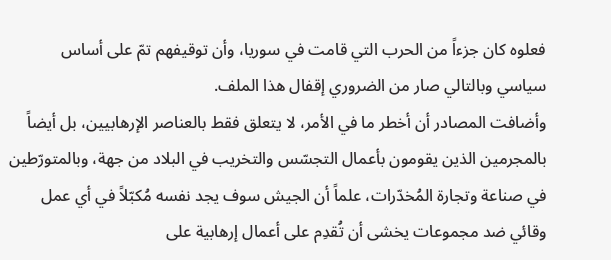فعلوه كان جزءاً من الحرب التي قامت في سوريا، وأن توقيفهم تمّ على أساس سياسي وبالتالي صار من الضروري إقفال هذا الملف.
وأضافت المصادر أن أخطر ما في الأمر، لا يتعلق فقط بالعناصر الإرهابيين، بل أيضاً بالمجرمين الذين يقومون بأعمال التجسّس والتخريب في البلاد من جهة، وبالمتورّطين في صناعة وتجارة المُخدّرات، علماً أن الجيش سوف يجد نفسه مُكبّلاً في أي عمل وقائي ضد مجموعات يخشى أن تُقدِم على أعمال إرهابية على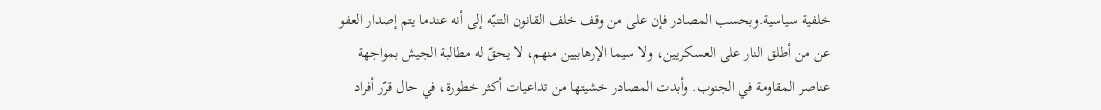خلفية سياسية.وبحسب المصادر فإن على من وقف خلف القانون التنبّه إلى أنه عندما يتم إصدار العفو عن من أطلق النار على العسكريين، ولا سيما الإرهابيين منهم، لا يحقّ له مطالبة الجيش بمواجهة عناصر المقاومة في الجنوب. وأبدت المصادر خشيتها من تداعيات أكثر خطورة، في حال قرّر أفراد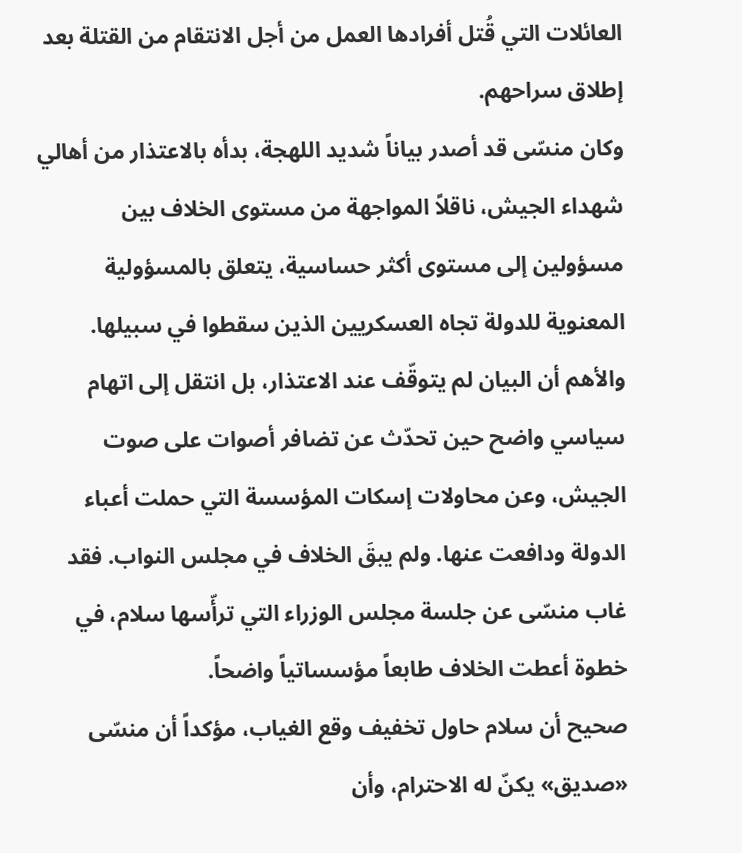العائلات التي قُتل أفرادها العمل من أجل الانتقام من القتلة بعد إطلاق سراحهم.
وكان منسّى قد أصدر بياناً شديد اللهجة، بدأه بالاعتذار من أهالي شهداء الجيش، ناقلاً المواجهة من مستوى الخلاف بين مسؤولين إلى مستوى أكثر حساسية، يتعلق بالمسؤولية المعنوية للدولة تجاه العسكريين الذين سقطوا في سبيلها.
والأهم أن البيان لم يتوقّف عند الاعتذار، بل انتقل إلى اتهام سياسي واضح حين تحدّث عن تضافر أصوات على صوت الجيش، وعن محاولات إسكات المؤسسة التي حملت أعباء الدولة ودافعت عنها. ولم يبقَ الخلاف في مجلس النواب. فقد غاب منسّى عن جلسة مجلس الوزراء التي ترأّسها سلام، في خطوة أعطت الخلاف طابعاً مؤسساتياً واضحاً.
صحيح أن سلام حاول تخفيف وقع الغياب، مؤكداً أن منسّى «صديق» يكنّ له الاحترام، وأن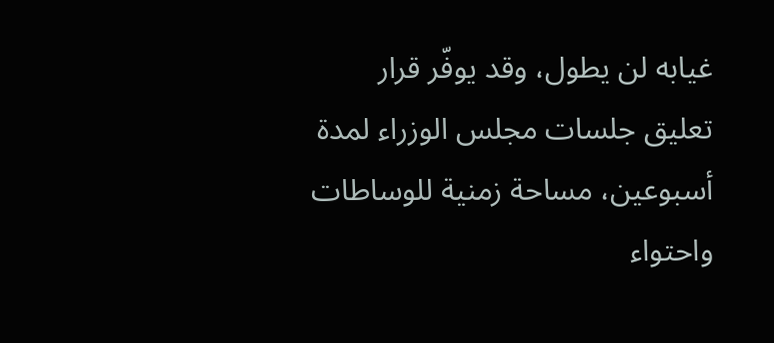غيابه لن يطول، وقد يوفّر قرار تعليق جلسات مجلس الوزراء لمدة أسبوعين، مساحة زمنية للوساطات واحتواء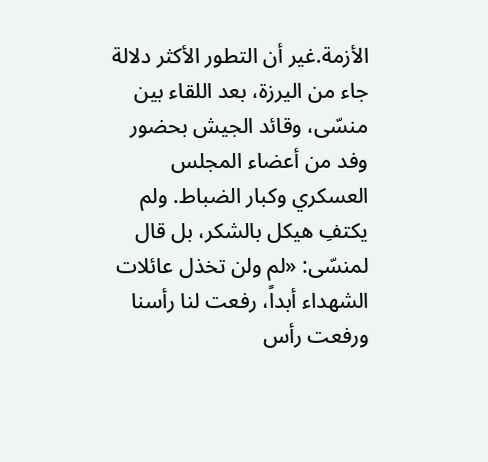الأزمة.غير أن التطور الأكثر دلالة جاء من اليرزة، بعد اللقاء بين منسّى، وقائد الجيش بحضور وفد من أعضاء المجلس العسكري وكبار الضباط. ولم يكتفِ هيكل بالشكر، بل قال لمنسّى: «لم ولن تخذل عائلات الشهداء أبداً، رفعت لنا رأسنا ورفعت رأس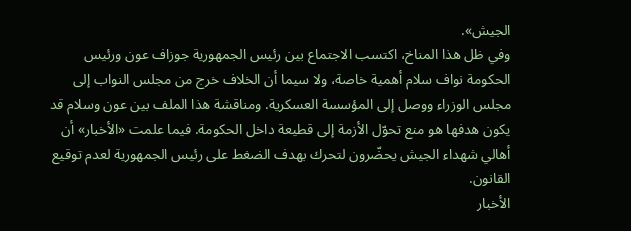الجيش».
وفي ظل هذا المناخ، اكتسب الاجتماع بين رئيس الجمهورية جوزاف عون ورئيس الحكومة نواف سلام أهمية خاصة، ولا سيما أن الخلاف خرج من مجلس النواب إلى مجلس الوزراء ووصل إلى المؤسسة العسكرية. ومناقشة هذا الملف بين عون وسلام قد يكون هدفها هو منع تحوّل الأزمة إلى قطيعة داخل الحكومة. فيما علمت «الأخبار» أن أهالي شهداء الجيش يحضّرون لتحرك بهدف الضغط على رئيس الجمهورية لعدم توقيع القانون.
الأخبار